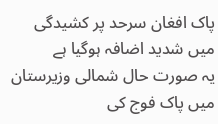پاک افغان سرحد پر کشیدگی میں شدید اضافہ ہوگیا ہے
یہ صورت حال شمالی وزیرستان میں پاک فوج کی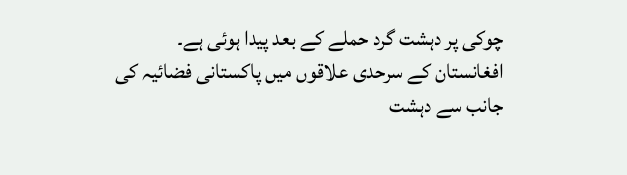چوکی پر دہشت گرد حملے کے بعد پیدا ہوئی ہے۔
افغانستان کے سرحدی علاقوں میں پاکستانی فضائیہ کی جانب سے دہشت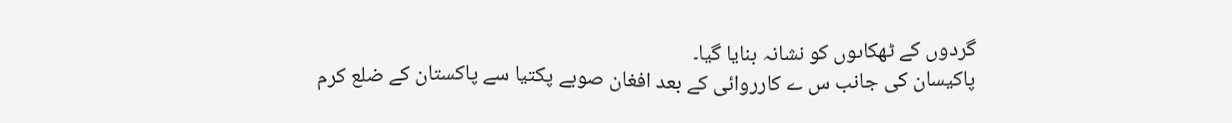گردوں کے ٹھکاںوں کو نشانہ بنایا گیا۔
پاکیسان کی جانب س ے کارروائی کے بعد افغان صوبے پکتیا سے پاکستان کے ضلع کرم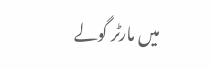میں مارٹر گولے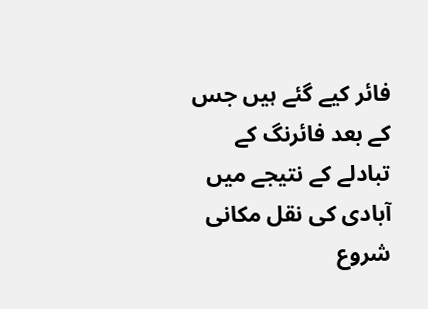فائر کیے گئے ہیں جس کے بعد فائرنگ کے تبادلے کے نتیجے میں آبادی کی نقل مکانی شروع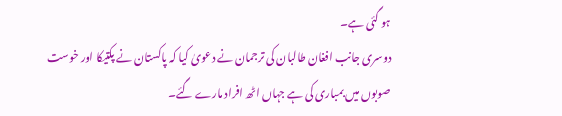ہو گئی ہے۔
دوسری جانب افغان طالبان کی ترجمان نے دعویٰ کیا کہ پاکستان نے پکتیکا اور خوست صوبوں میں بمباری کی ہے جہاں اٹھ افراد مارے گئے۔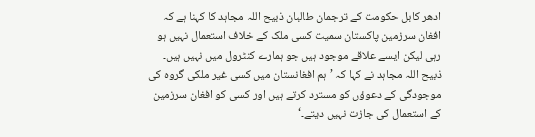ادھر کابل حکومت کے ترجمان طالبان ذبیح اللہ مجاہد کا کہنا ہے کہ افغان سرزمین پاکستان سمیت کسی ملک کے خلاف استعمال نہیں ہو رہی لیکن ایسے علاقے موجود ہیں جو ہمارے کنٹرول میں نہیں ہیں۔
ذبیح اللہ مجاہد نے کہا کہ ’ہم افغانستان میں کسی غیر ملکی گروہ کی موجودگی کے دعوؤں کو مسترد کرتے ہیں اور کسی کو افغان سرزمین کے استعمال کی جازت نہیں دیتے۔‘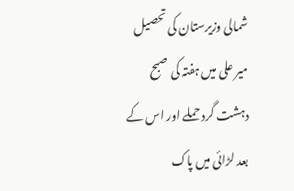شمالی وزیرستان کی تحصیل میر علی میں ہفتہ کی صبح دہشت گرد حملے اور اس کے بعد لڑائی میں پاک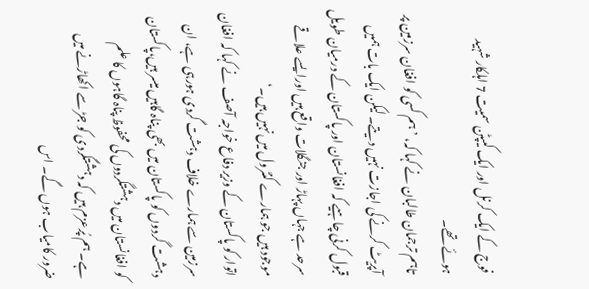فوج کے ایک کرنل اور ایک کیپٹن سمیت 7 اہلکار شہید ہوئے تھے۔
تاہم ترجمان طالبان نے کہا کہ، ’ہم کسی کو افغان سرزمین پر آپریٹ کرنے کی اجازت نہیں دیتے۔ لیکن ایک بات ہمیں قبول کرنی چاہیے کہ افغانستان اور پاکستان کے درمیان طویل سرحد ہے جہاں پہاڑ اور جنگلات واقع ہیں اورایسے علاقے موجود ہیں جو ہمارے کنٹرول میں نہیں ہیں۔‘
اتوار کو پاکستان کے وزیر دفاع خواجہ آصف نے کہا کہ افغان سرزمین سے ہمارے خلاف دہشت گردی ہورہی ہے، ان دہشت گردوں کو پاکستان میں بھی پناہ گاہیں میسر ہیں،پاکستان کو افغانستان میں دہشتگردوں کی محفوظ پناہ گاہوں کا علم ہے۔ ہم پُرعزم ہیں کہ دہشتگردی کو جڑ سے اکھاڑنے میں ضرور کامیاب ہوں گے۔ اس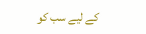کے لیے سب کو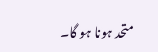متحد ہونا ہو گا۔